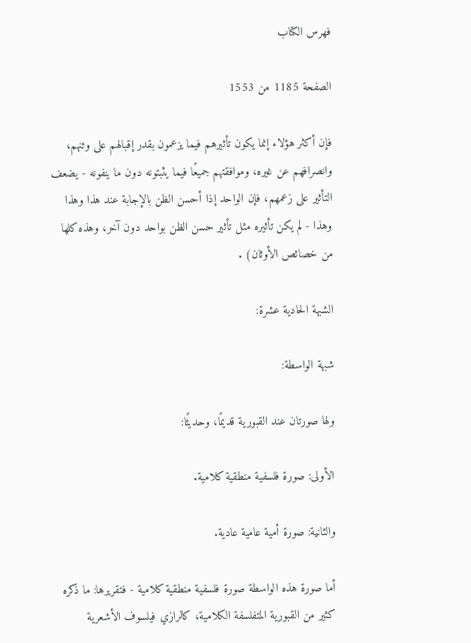فهرس الكتاب

الصفحة 1185 من 1553

فإن أكثر هؤلاء إنما يكون تأثيرهم فيما يزعمون بقدر إقبالهم على وثنهم، وانصرافهم عن غيره، وموافقتهم جميعًا فيما يثبتونه دون ما ينفونه - يضعف التأثير على زعمهم، فإن الواحد إذا أحسن الظن بالإجابة عند هذا وهذا وهذا - لم يكن تأثيره مثل تأثير حسن الظن بواحد دون آخر، وهذه كلها من خصائص الأوثان) .

الشبهة الحادية عشرة:

شبهة الواسطة:

ولها صورتان عند القبورية قديمًا، وحديثًا:

الأولى: صورة فلسفية منطقية كلامية.

والثانية: صورة أمية عامية عادية.

أما صورة هذه الواسطة صورة فلسفية منطقية كلامية - فتقريرها: ما ذكره كثير من القبورية المتفلسفة الكلامية، كالرازي فيلسوف الأشعرية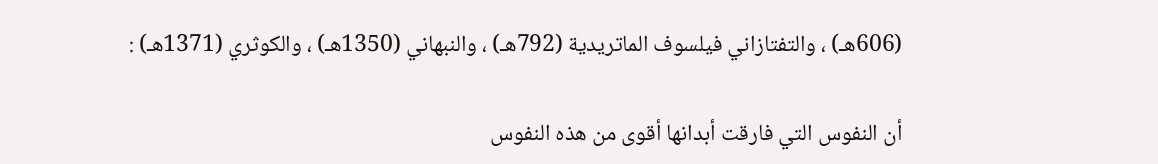(606هـ) ، والتفتازاني فيلسوف الماتريدية (792هـ) ، والنبهاني (1350هـ) ، والكوثري (1371هـ) :

أن النفوس التي فارقت أبدانها أقوى من هذه النفوس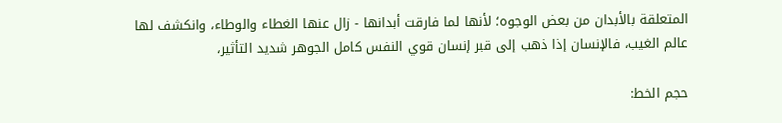المتعلقة بالأبدان من بعض الوجوه؛ لأنها لما فارقت أبدانها - زال عنها الغطاء والوطاء، وانكشف لها عالم الغيب، فالإنسان إذا ذهب إلى قبر إنسان قوي النفس كامل الجوهر شديد التأثير،

حجم الخط: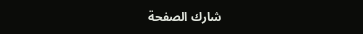شارك الصفحة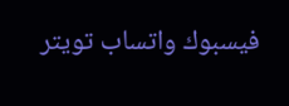فيسبوك واتساب تويتر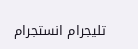تليجرام انستجرام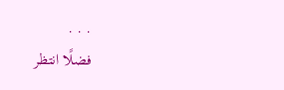. . .
فضلًا انتظر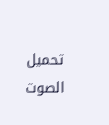تحميل الصوت